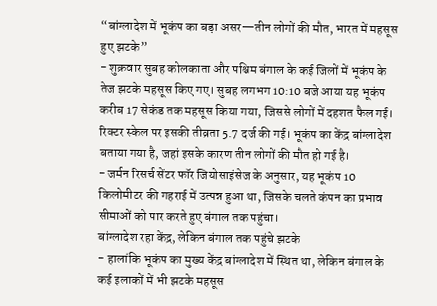“बांग्लादेश में भूकंप का बड़ा असर—तीन लोगों की मौत, भारत में महसूस हुए झटके”
- शुक्रवार सुबह कोलकाता और पश्चिम बंगाल के कई जिलों में भूकंप के तेज झटके महसूस किए गए। सुबह लगभग 10:10 बजे आया यह भूकंप करीब 17 सेकंड तक महसूस किया गया, जिससे लोगों में दहशत फैल गई। रिक्टर स्केल पर इसकी तीव्रता 5.7 दर्ज की गई। भूकंप का केंद्र बांग्लादेश बताया गया है, जहां इसके कारण तीन लोगों की मौत हो गई है।
- जर्मन रिसर्च सेंटर फॉर जियोसाइंसेज के अनुसार, यह भूकंप 10 किलोमीटर की गहराई में उत्पन्न हुआ था, जिसके चलते कंपन का प्रभाव सीमाओं को पार करते हुए बंगाल तक पहुंचा।
बांग्लादेश रहा केंद्र, लेकिन बंगाल तक पहुंचे झटके
- हालांकि भूकंप का मुख्य केंद्र बांग्लादेश में स्थित था, लेकिन बंगाल के कई इलाकों में भी झटके महसूस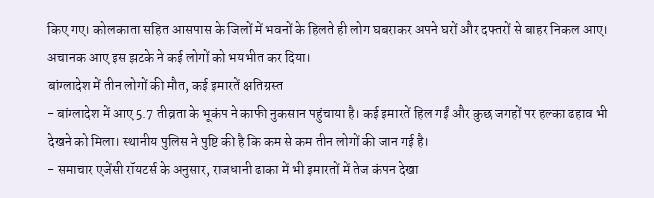किए गए। कोलकाता सहित आसपास के जिलों में भवनों के हिलते ही लोग घबराकर अपने घरों और दफ्तरों से बाहर निकल आए। अचानक आए इस झटके ने कई लोगों को भयभीत कर दिया।
बांग्लादेश में तीन लोगों की मौत, कई इमारतें क्षतिग्रस्त
- बांग्लादेश में आए 5.7 तीव्रता के भूकंप ने काफी नुकसान पहुंचाया है। कई इमारतें हिल गईं और कुछ जगहों पर हल्का ढहाव भी देखने को मिला। स्थानीय पुलिस ने पुष्टि की है कि कम से कम तीन लोगों की जान गई है।
- समाचार एजेंसी रॉयटर्स के अनुसार, राजधानी ढाका में भी इमारतों में तेज कंपन देखा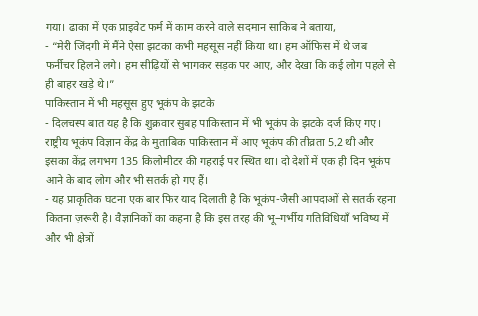गया। ढाका में एक प्राइवेट फर्म में काम करने वाले सदमान साकिब ने बताया,
- “मेरी जिंदगी में मैंने ऐसा झटका कभी महसूस नहीं किया था। हम ऑफिस में थे जब फर्नीचर हिलने लगे। हम सीढ़ियों से भागकर सड़क पर आए, और देखा कि कई लोग पहले से ही बाहर खड़े थे।”
पाकिस्तान में भी महसूस हुए भूकंप के झटके
- दिलचस्प बात यह है कि शुक्रवार सुबह पाकिस्तान में भी भूकंप के झटके दर्ज किए गए। राष्ट्रीय भूकंप विज्ञान केंद्र के मुताबिक पाकिस्तान में आए भूकंप की तीव्रता 5.2 थी और इसका केंद्र लगभग 135 किलोमीटर की गहराई पर स्थित था। दो देशों में एक ही दिन भूकंप आने के बाद लोग और भी सतर्क हो गए हैं।
- यह प्राकृतिक घटना एक बार फिर याद दिलाती है कि भूकंप-जैसी आपदाओं से सतर्क रहना कितना ज़रूरी है। वैज्ञानिकों का कहना है कि इस तरह की भू–गर्भीय गतिविधियाँ भविष्य में और भी क्षेत्रों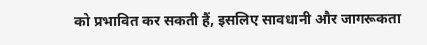को प्रभावित कर सकती हैं, इसलिए सावधानी और जागरूकता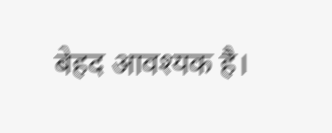बेहद आवश्यक है।